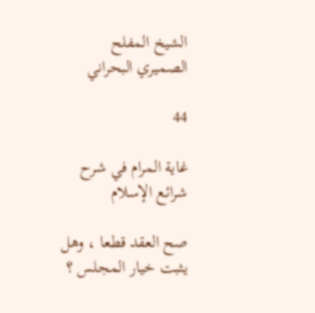الشيخ المفلح الصميري البحراني

44

غاية المرام في شرح شرائع الإسلام

صح العقد قطعا ، وهل يثبت خيار المجلس ؟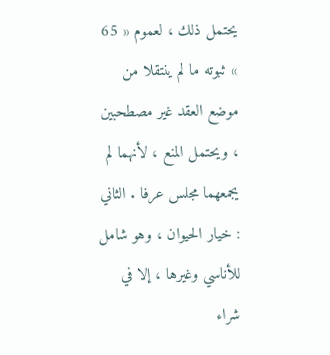يحتمل ذلك ، لعموم « 65 » ثبوته ما لم ينتقلا من موضع العقد غير مصطحبين ، ويحتمل المنع ، لأنهما لم يجمعهما مجلس عرفا . الثاني : خيار الحيوان ، وهو شامل للأناسي وغيرها ، إلا في شراء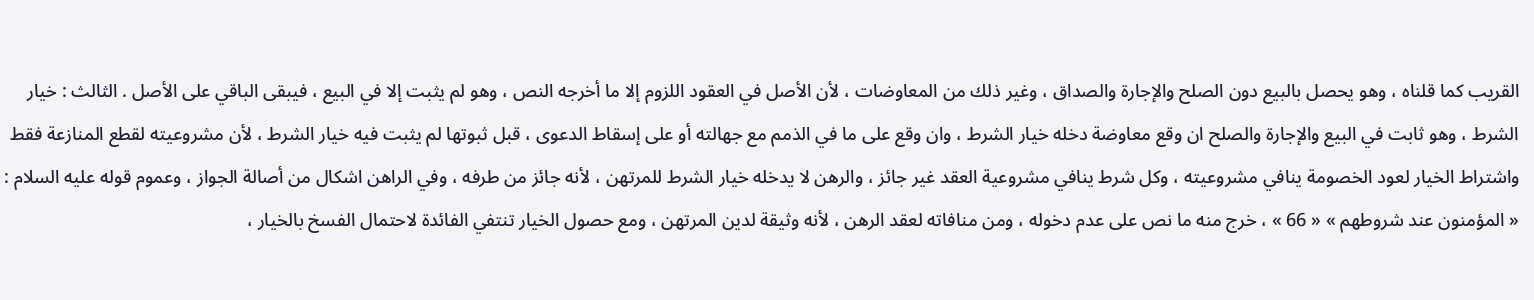القريب كما قلناه ، وهو يحصل بالبيع دون الصلح والإجارة والصداق ، وغير ذلك من المعاوضات ، لأن الأصل في العقود اللزوم إلا ما أخرجه النص ، وهو لم يثبت إلا في البيع ، فيبقى الباقي على الأصل . الثالث : خيار الشرط ، وهو ثابت في البيع والإجارة والصلح ان وقع معاوضة دخله خيار الشرط ، وان وقع على ما في الذمم مع جهالته أو على إسقاط الدعوى ، قبل ثبوتها لم يثبت فيه خيار الشرط ، لأن مشروعيته لقطع المنازعة فقط واشتراط الخيار لعود الخصومة ينافي مشروعيته ، وكل شرط ينافي مشروعية العقد غير جائز ، والرهن لا يدخله خيار الشرط للمرتهن ، لأنه جائز من طرفه ، وفي الراهن اشكال من أصالة الجواز ، وعموم قوله عليه السلام : « المؤمنون عند شروطهم » « 66 » ، خرج منه ما نص على عدم دخوله ، ومن منافاته لعقد الرهن ، لأنه وثيقة لدين المرتهن ، ومع حصول الخيار تنتفي الفائدة لاحتمال الفسخ بالخيار ،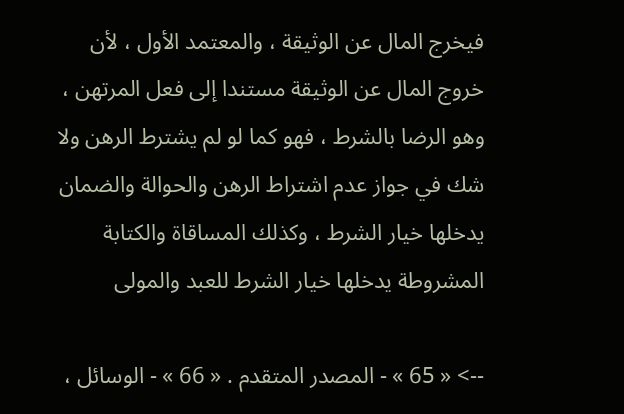فيخرج المال عن الوثيقة ، والمعتمد الأول ، لأن خروج المال عن الوثيقة مستندا إلى فعل المرتهن ، وهو الرضا بالشرط ، فهو كما لو لم يشترط الرهن ولا شك في جواز عدم اشتراط الرهن والحوالة والضمان يدخلها خيار الشرط ، وكذلك المساقاة والكتابة المشروطة يدخلها خيار الشرط للعبد والمولى

--> « 65 » - المصدر المتقدم . « 66 » - الوسائل ،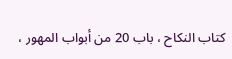كتاب النكاح ، باب 20 من أبواب المهور ،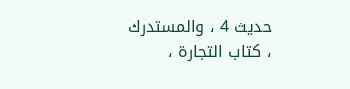حديث 4 ، والمستدرك ، كتاب التجارة ،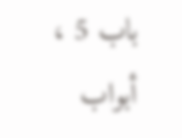باب 5 ، أبواب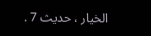الخيار ، حديث 7 .